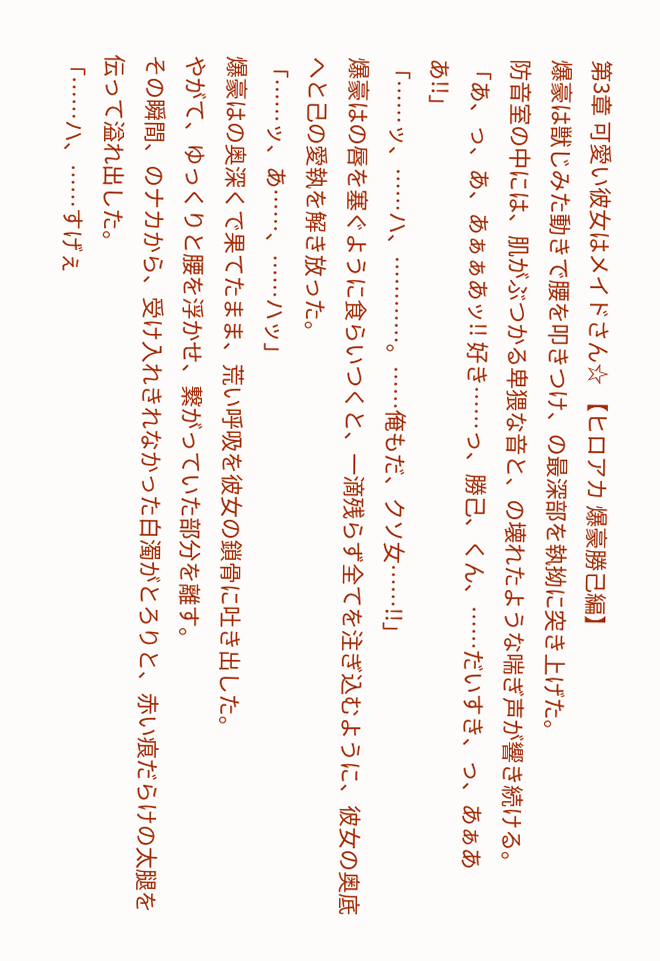第3章 可愛い彼女はメイドさん☆ 【ヒロアカ 爆豪勝己編】
爆豪は獣じみた動きで腰を叩きつけ、の最深部を執拗に突き上げた。
防音室の中には、肌がぶつかる卑猥な音と、の壊れたような喘ぎ声が響き続ける。
「あ、っ、あ、あぁぁあッ!! 好き……っ、勝己、くん、……だいすき、っ、あぁああ!!」
「……ッ、……ハ、…………。……俺もだ、クソ女……!!」
爆豪はの唇を塞ぐように食らいつくと、一滴残らず全てを注ぎ込むように、彼女の奥底へと己の愛執を解き放った。
「……ッ、あ……、……ハッ」
爆豪はの奥深くで果てたまま、荒い呼吸を彼女の鎖骨に吐き出した。
やがて、ゆっくりと腰を浮かせ、繋がっていた部分を離す。
その瞬間、のナカから、受け入れきれなかった白濁がとろりと、赤い痕だらけの太腿を伝って溢れ出した。
「……ハ、……すげぇ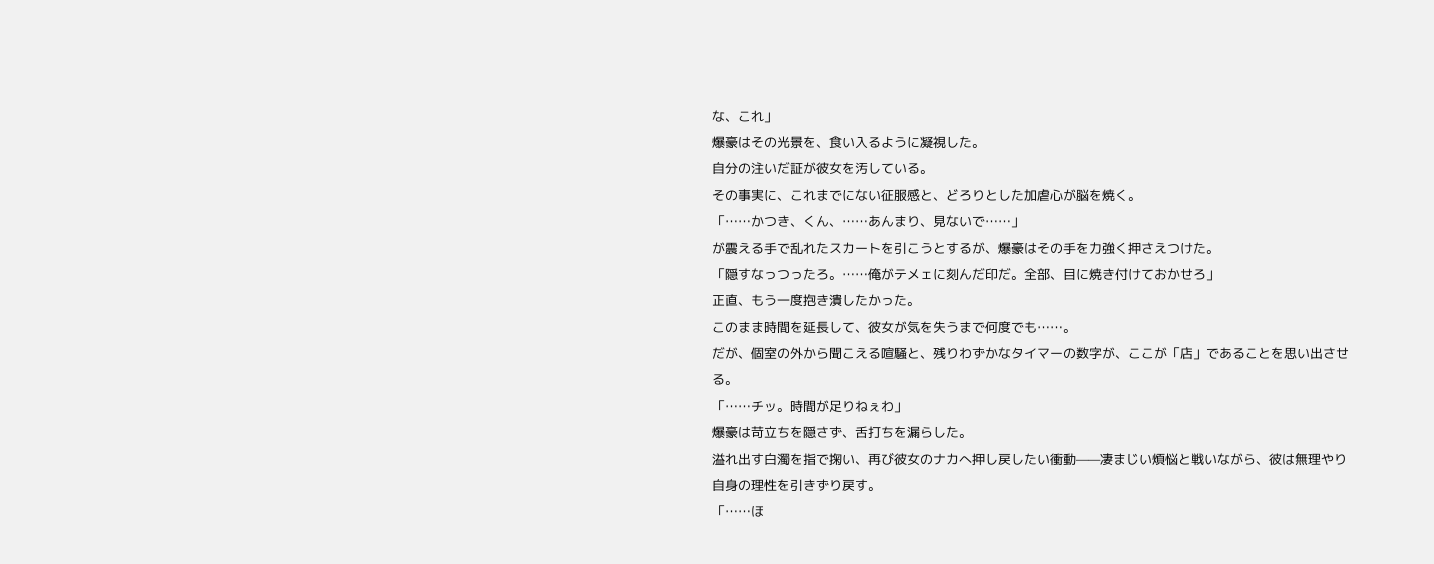な、これ」
爆豪はその光景を、食い入るように凝視した。
自分の注いだ証が彼女を汚している。
その事実に、これまでにない征服感と、どろりとした加虐心が脳を焼く。
「……かつき、くん、……あんまり、見ないで……」
が震える手で乱れたスカートを引こうとするが、爆豪はその手を力強く押さえつけた。
「隠すなっつったろ。……俺がテメェに刻んだ印だ。全部、目に焼き付けておかせろ」
正直、もう一度抱き潰したかった。
このまま時間を延長して、彼女が気を失うまで何度でも……。
だが、個室の外から聞こえる喧騒と、残りわずかなタイマーの数字が、ここが「店」であることを思い出させる。
「……チッ。時間が足りねぇわ」
爆豪は苛立ちを隠さず、舌打ちを漏らした。
溢れ出す白濁を指で掬い、再び彼女のナカへ押し戻したい衝動——凄まじい煩悩と戦いながら、彼は無理やり自身の理性を引きずり戻す。
「……ほ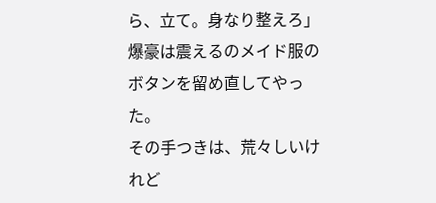ら、立て。身なり整えろ」
爆豪は震えるのメイド服のボタンを留め直してやった。
その手つきは、荒々しいけれど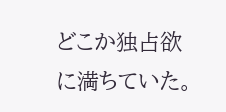どこか独占欲に満ちていた。